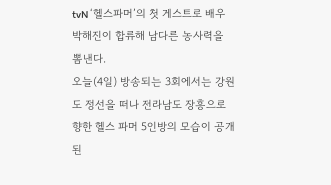tvN ‘헬스파머’의 첫 게스트로 배우 박해진이 합류해 남다른 농사력을 뽐낸다.
오늘(4일) 방송되는 3회에서는 강원도 정선을 떠나 전라남도 장흥으로 향한 헬스 파머 5인방의 모습이 공개된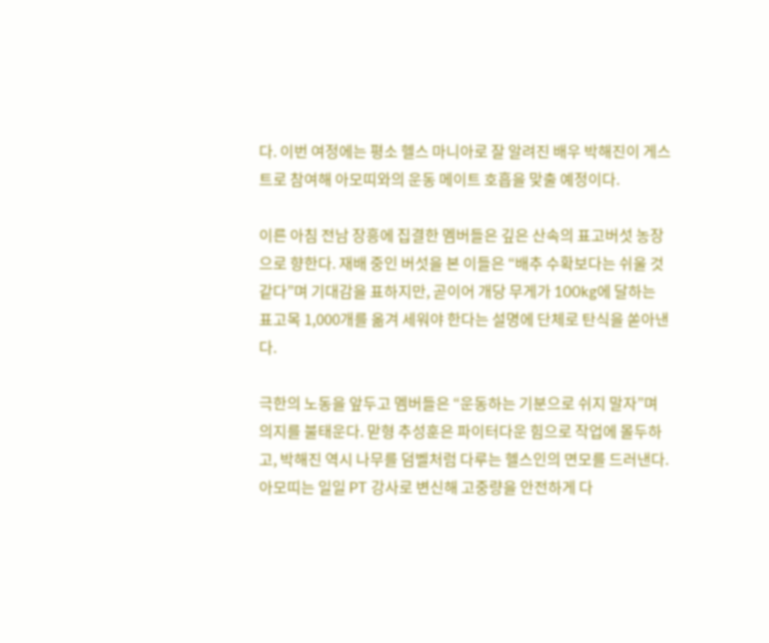다. 이번 여정에는 평소 헬스 마니아로 잘 알려진 배우 박해진이 게스트로 참여해 아모띠와의 운동 메이트 호흡을 맞출 예정이다.

이른 아침 전남 장흥에 집결한 멤버들은 깊은 산속의 표고버섯 농장으로 향한다. 재배 중인 버섯을 본 이들은 “배추 수확보다는 쉬울 것 같다”며 기대감을 표하지만, 곧이어 개당 무게가 100kg에 달하는 표고목 1,000개를 옮겨 세워야 한다는 설명에 단체로 탄식을 쏟아낸다.

극한의 노동을 앞두고 멤버들은 “운동하는 기분으로 쉬지 말자”며 의지를 불태운다. 맏형 추성훈은 파이터다운 힘으로 작업에 몰두하고, 박해진 역시 나무를 덤벨처럼 다루는 헬스인의 면모를 드러낸다. 아모띠는 일일 PT 강사로 변신해 고중량을 안전하게 다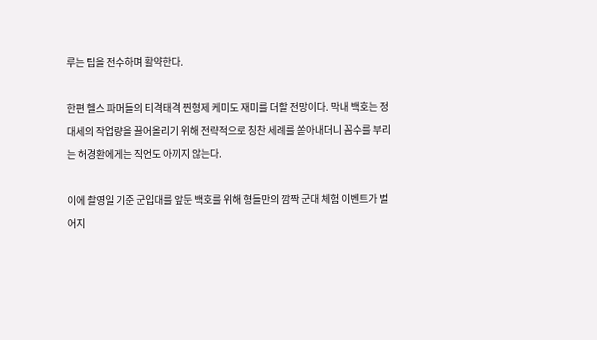루는 팁을 전수하며 활약한다.

한편 헬스 파머들의 티격태격 찐형제 케미도 재미를 더할 전망이다. 막내 백호는 정대세의 작업량을 끌어올리기 위해 전략적으로 칭찬 세례를 쏟아내더니 꼼수를 부리는 허경환에게는 직언도 아끼지 않는다.

이에 촬영일 기준 군입대를 앞둔 백호를 위해 형들만의 깜짝 군대 체험 이벤트가 벌어지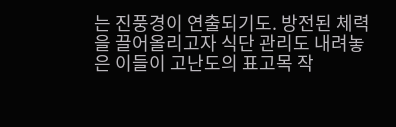는 진풍경이 연출되기도. 방전된 체력을 끌어올리고자 식단 관리도 내려놓은 이들이 고난도의 표고목 작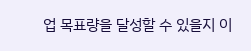업 목표량을 달성할 수 있을지 이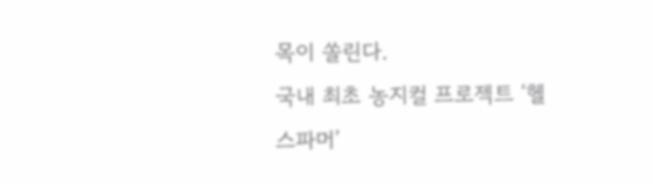목이 쏠린다.
국내 최초 농지컬 프로젝트 ‘헬스파머’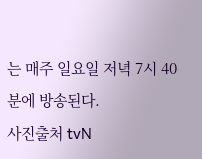는 매주 일요일 저녁 7시 40분에 방송된다.
사진출처 tvN